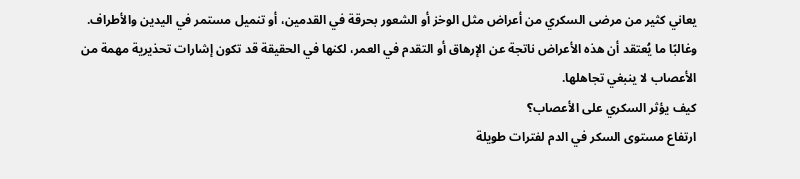يعاني كثير من مرضى السكري من أعراض مثل الوخز أو الشعور بحرقة في القدمين، أو تنميل مستمر في اليدين والأطراف.
وغالبًا ما يُعتقد أن هذه الأعراض ناتجة عن الإرهاق أو التقدم في العمر، لكنها في الحقيقة قد تكون إشارات تحذيرية مهمة من الأعصاب لا ينبغي تجاهلها.
كيف يؤثر السكري على الأعصاب؟
ارتفاع مستوى السكر في الدم لفترات طويلة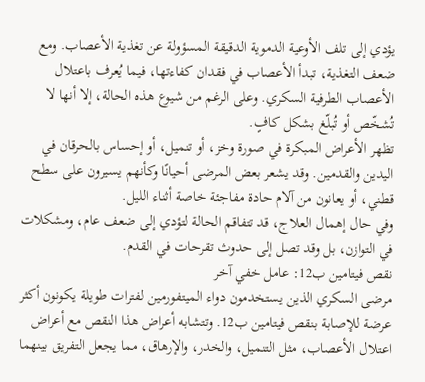يؤدي إلى تلف الأوعية الدموية الدقيقة المسؤولة عن تغذية الأعصاب. ومع ضعف التغذية، تبدأ الأعصاب في فقدان كفاءتها، فيما يُعرف باعتلال الأعصاب الطرفية السكري. وعلى الرغم من شيوع هذه الحالة، إلا أنها لا تُشخّص أو تُبلّغ بشكل كافٍ.
تظهر الأعراض المبكرة في صورة وخز، أو تنميل، أو إحساس بالحرقان في اليدين والقدمين. وقد يشعر بعض المرضى أحيانًا وكأنهم يسيرون على سطح قطني، أو يعانون من آلام حادة مفاجئة خاصة أثناء الليل.
وفي حال إهمال العلاج، قد تتفاقم الحالة لتؤدي إلى ضعف عام، ومشكلات في التوازن، بل وقد تصل إلى حدوث تقرحات في القدم.
نقص فيتامين ب12: عامل خفي آخر
مرضى السكري الذين يستخدمون دواء الميتفورمين لفترات طويلة يكونون أكثر عرضة للإصابة بنقص فيتامين ب12. وتتشابه أعراض هذا النقص مع أعراض اعتلال الأعصاب، مثل التنميل، والخدر، والإرهاق، مما يجعل التفريق بينهما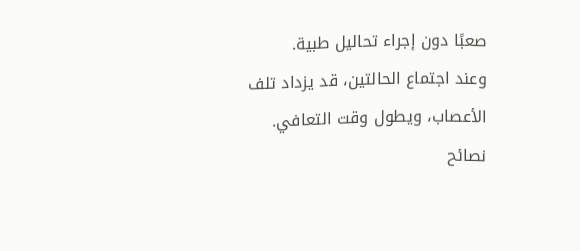صعبًا دون إجراء تحاليل طبية.
وعند اجتماع الحالتين، قد يزداد تلف الأعصاب، ويطول وقت التعافي.
نصائح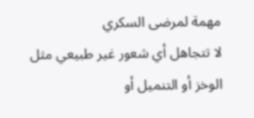مهمة لمرضى السكري
لا تتجاهل أي شعور غير طبيعي مثل الوخز أو التنميل أو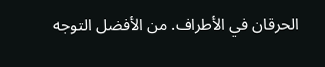الحرقان في الأطراف. من الأفضل التوجه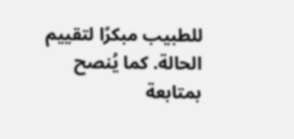للطبيب مبكرًا لتقييم الحالة. كما يُنصح بمتابعة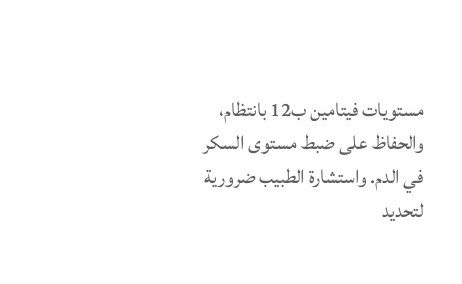مستويات فيتامين ب12 بانتظام، والحفاظ على ضبط مستوى السكر في الدم. واستشارة الطبيب ضرورية لتحديد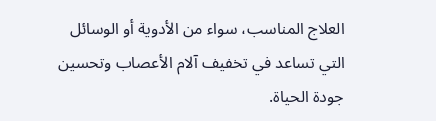العلاج المناسب، سواء من الأدوية أو الوسائل التي تساعد في تخفيف آلام الأعصاب وتحسين جودة الحياة.